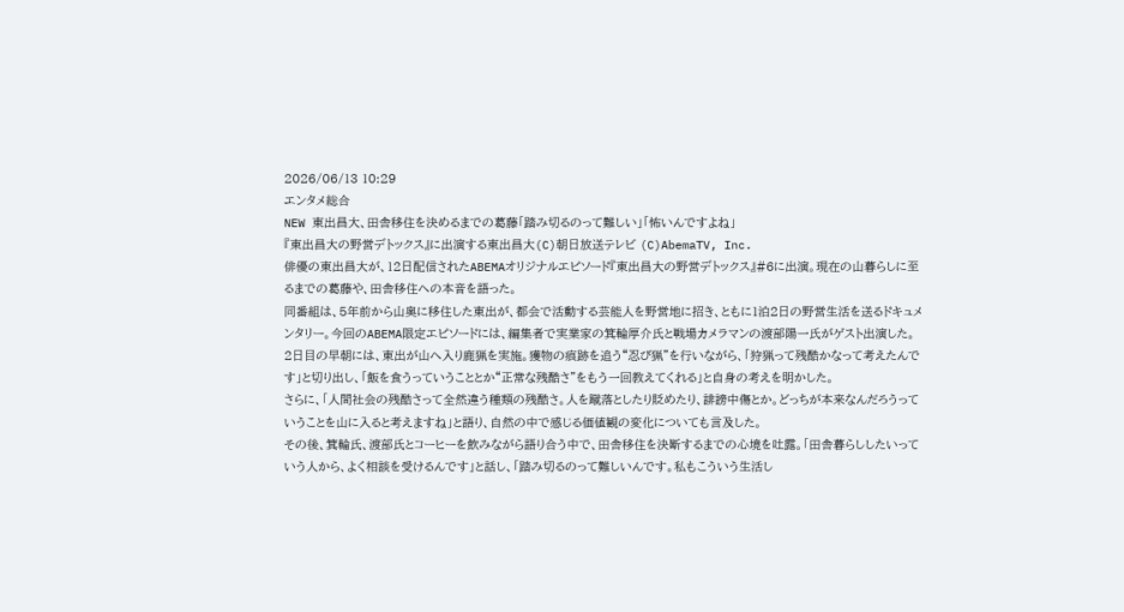2026/06/13 10:29
エンタメ総合
NEW 東出昌大、田舎移住を決めるまでの葛藤「踏み切るのって難しい」「怖いんですよね」
『東出昌大の野営デトックス』に出演する東出昌大(C)朝日放送テレビ (C)AbemaTV, Inc.
俳優の東出昌大が、12日配信されたABEMAオリジナルエピソード『東出昌大の野営デトックス』#6に出演。現在の山暮らしに至るまでの葛藤や、田舎移住への本音を語った。
同番組は、5年前から山奥に移住した東出が、都会で活動する芸能人を野営地に招き、ともに1泊2日の野営生活を送るドキュメンタリー。今回のABEMA限定エピソードには、編集者で実業家の箕輪厚介氏と戦場カメラマンの渡部陽一氏がゲスト出演した。
2日目の早朝には、東出が山へ入り鹿猟を実施。獲物の痕跡を追う“忍び猟”を行いながら、「狩猟って残酷かなって考えたんです」と切り出し、「飯を食うっていうこととか“正常な残酷さ”をもう一回教えてくれる」と自身の考えを明かした。
さらに、「人間社会の残酷さって全然違う種類の残酷さ。人を蹴落としたり貶めたり、誹謗中傷とか。どっちが本来なんだろうっていうことを山に入ると考えますね」と語り、自然の中で感じる価値観の変化についても言及した。
その後、箕輪氏、渡部氏とコーヒーを飲みながら語り合う中で、田舎移住を決断するまでの心境を吐露。「田舎暮らししたいっていう人から、よく相談を受けるんです」と話し、「踏み切るのって難しいんです。私もこういう生活し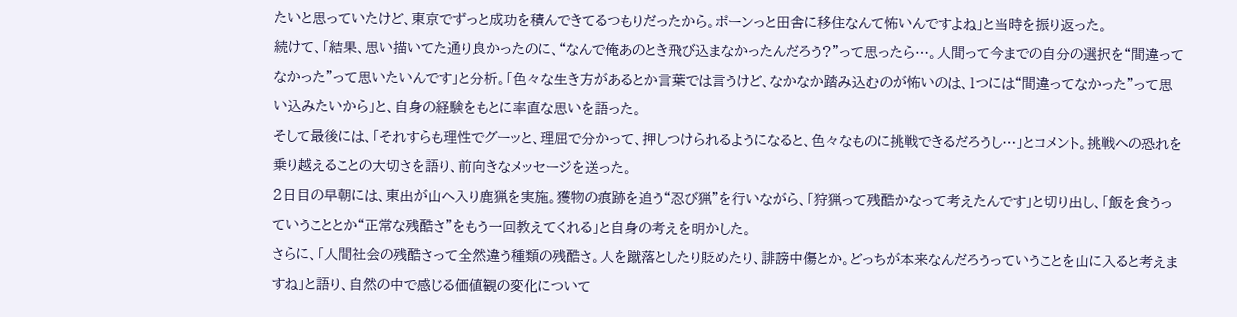たいと思っていたけど、東京でずっと成功を積んできてるつもりだったから。ポーンっと田舎に移住なんて怖いんですよね」と当時を振り返った。
続けて、「結果、思い描いてた通り良かったのに、“なんで俺あのとき飛び込まなかったんだろう?”って思ったら…。人間って今までの自分の選択を“間違ってなかった”って思いたいんです」と分析。「色々な生き方があるとか言葉では言うけど、なかなか踏み込むのが怖いのは、1つには“間違ってなかった”って思い込みたいから」と、自身の経験をもとに率直な思いを語った。
そして最後には、「それすらも理性でグーッと、理屈で分かって、押しつけられるようになると、色々なものに挑戦できるだろうし…」とコメント。挑戦への恐れを乗り越えることの大切さを語り、前向きなメッセージを送った。
2日目の早朝には、東出が山へ入り鹿猟を実施。獲物の痕跡を追う“忍び猟”を行いながら、「狩猟って残酷かなって考えたんです」と切り出し、「飯を食うっていうこととか“正常な残酷さ”をもう一回教えてくれる」と自身の考えを明かした。
さらに、「人間社会の残酷さって全然違う種類の残酷さ。人を蹴落としたり貶めたり、誹謗中傷とか。どっちが本来なんだろうっていうことを山に入ると考えますね」と語り、自然の中で感じる価値観の変化について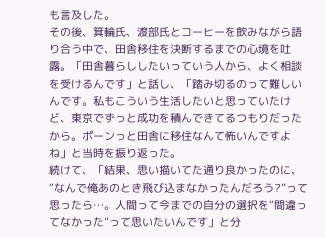も言及した。
その後、箕輪氏、渡部氏とコーヒーを飲みながら語り合う中で、田舎移住を決断するまでの心境を吐露。「田舎暮らししたいっていう人から、よく相談を受けるんです」と話し、「踏み切るのって難しいんです。私もこういう生活したいと思っていたけど、東京でずっと成功を積んできてるつもりだったから。ポーンっと田舎に移住なんて怖いんですよね」と当時を振り返った。
続けて、「結果、思い描いてた通り良かったのに、“なんで俺あのとき飛び込まなかったんだろう?”って思ったら…。人間って今までの自分の選択を“間違ってなかった”って思いたいんです」と分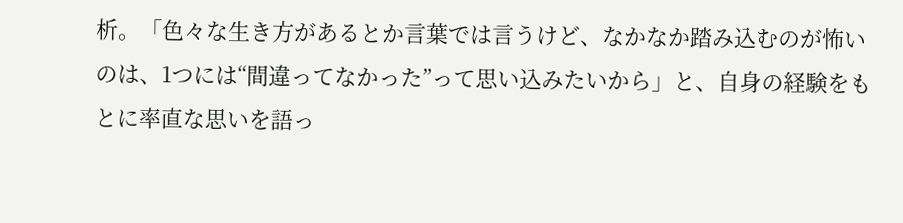析。「色々な生き方があるとか言葉では言うけど、なかなか踏み込むのが怖いのは、1つには“間違ってなかった”って思い込みたいから」と、自身の経験をもとに率直な思いを語っ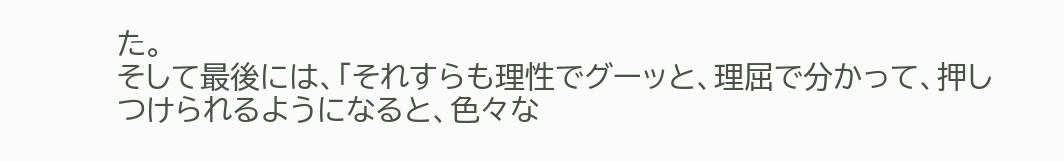た。
そして最後には、「それすらも理性でグーッと、理屈で分かって、押しつけられるようになると、色々な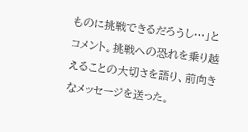ものに挑戦できるだろうし…」とコメント。挑戦への恐れを乗り越えることの大切さを語り、前向きなメッセージを送った。